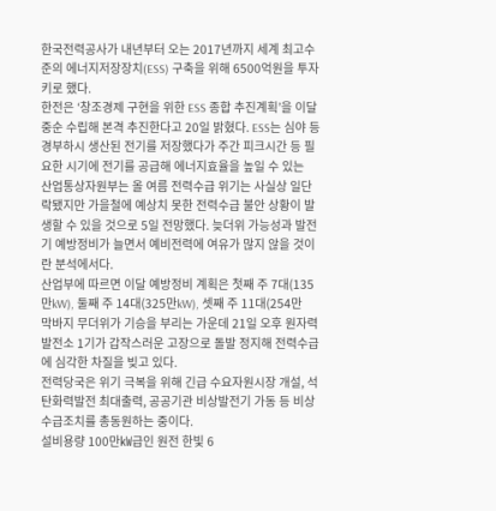한국전력공사가 내년부터 오는 2017년까지 세계 최고수준의 에너지저장장치(ESS) 구축을 위해 6500억원을 투자키로 했다.
한전은 ‘창조경제 구현을 위한 ESS 종합 추진계획’을 이달 중순 수립해 본격 추진한다고 20일 밝혔다. ESS는 심야 등 경부하시 생산된 전기를 저장했다가 주간 피크시간 등 필요한 시기에 전기를 공급해 에너지효율을 높일 수 있는
산업통상자원부는 올 여름 전력수급 위기는 사실상 일단락됐지만 가을철에 예상치 못한 전력수급 불안 상황이 발생할 수 있을 것으로 5일 전망했다. 늦더위 가능성과 발전기 예방정비가 늘면서 예비전력에 여유가 많지 않을 것이란 분석에서다.
산업부에 따르면 이달 예방정비 계획은 첫째 주 7대(135만kW), 둘째 주 14대(325만kW), 셋째 주 11대(254만
막바지 무더위가 기승을 부리는 가운데 21일 오후 원자력발전소 1기가 갑작스러운 고장으로 돌발 정지해 전력수급에 심각한 차질을 빚고 있다.
전력당국은 위기 극복을 위해 긴급 수요자원시장 개설, 석탄화력발전 최대출력, 공공기관 비상발전기 가동 등 비상수급조치를 총동원하는 중이다.
설비용량 100만㎾급인 원전 한빛 6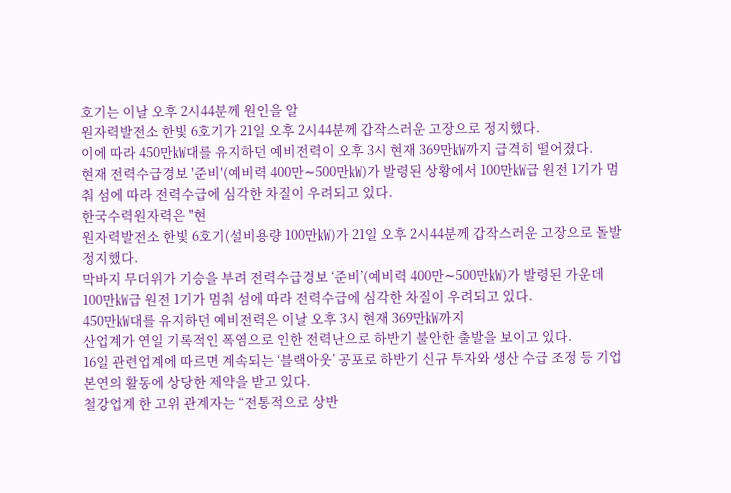호기는 이날 오후 2시44분께 원인을 알
원자력발전소 한빛 6호기가 21일 오후 2시44분께 갑작스러운 고장으로 정지했다.
이에 따라 450만㎾대를 유지하던 예비전력이 오후 3시 현재 369만㎾까지 급격히 떨어졌다.
현재 전력수급경보 '준비'(예비력 400만∼500만㎾)가 발령된 상황에서 100만㎾급 원전 1기가 멈춰 섬에 따라 전력수급에 심각한 차질이 우려되고 있다.
한국수력원자력은 "현
원자력발전소 한빛 6호기(설비용량 100만㎾)가 21일 오후 2시44분께 갑작스러운 고장으로 돌발 정지했다.
막바지 무더위가 기승을 부려 전력수급경보 ‘준비’(예비력 400만∼500만㎾)가 발령된 가운데 100만㎾급 원전 1기가 멈춰 섬에 따라 전력수급에 심각한 차질이 우려되고 있다.
450만㎾대를 유지하던 예비전력은 이날 오후 3시 현재 369만㎾까지
산업계가 연일 기록적인 폭염으로 인한 전력난으로 하반기 불안한 출발을 보이고 있다.
16일 관련업계에 따르면 계속되는 ‘블랙아웃’ 공포로 하반기 신규 투자와 생산 수급 조정 등 기업 본연의 활동에 상당한 제약을 받고 있다.
철강업계 한 고위 관계자는 “전통적으로 상반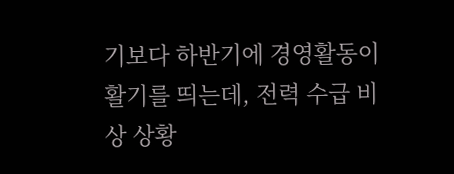기보다 하반기에 경영활동이 활기를 띄는데, 전력 수급 비상 상황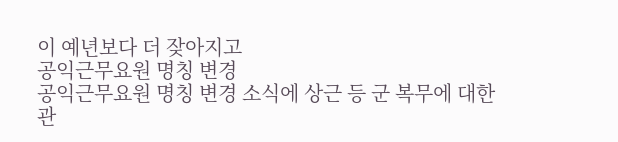이 예년보다 더 잦아지고
공익근무요원 명칭 변경
공익근무요원 명칭 변경 소식에 상근 등 군 복무에 대한 관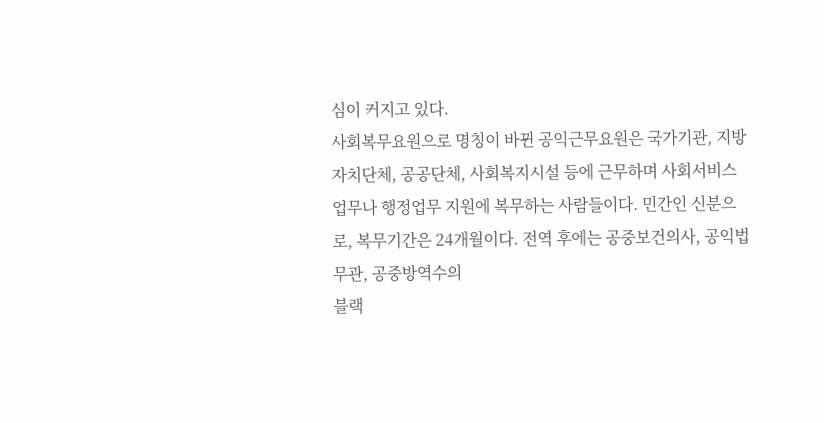심이 커지고 있다.
사회복무요원으로 명칭이 바뀐 공익근무요원은 국가기관, 지방자치단체, 공공단체, 사회복지시설 등에 근무하며 사회서비스 업무나 행정업무 지원에 복무하는 사람들이다. 민간인 신분으로, 복무기간은 24개월이다. 전역 후에는 공중보건의사, 공익법무관, 공중방역수의
블랙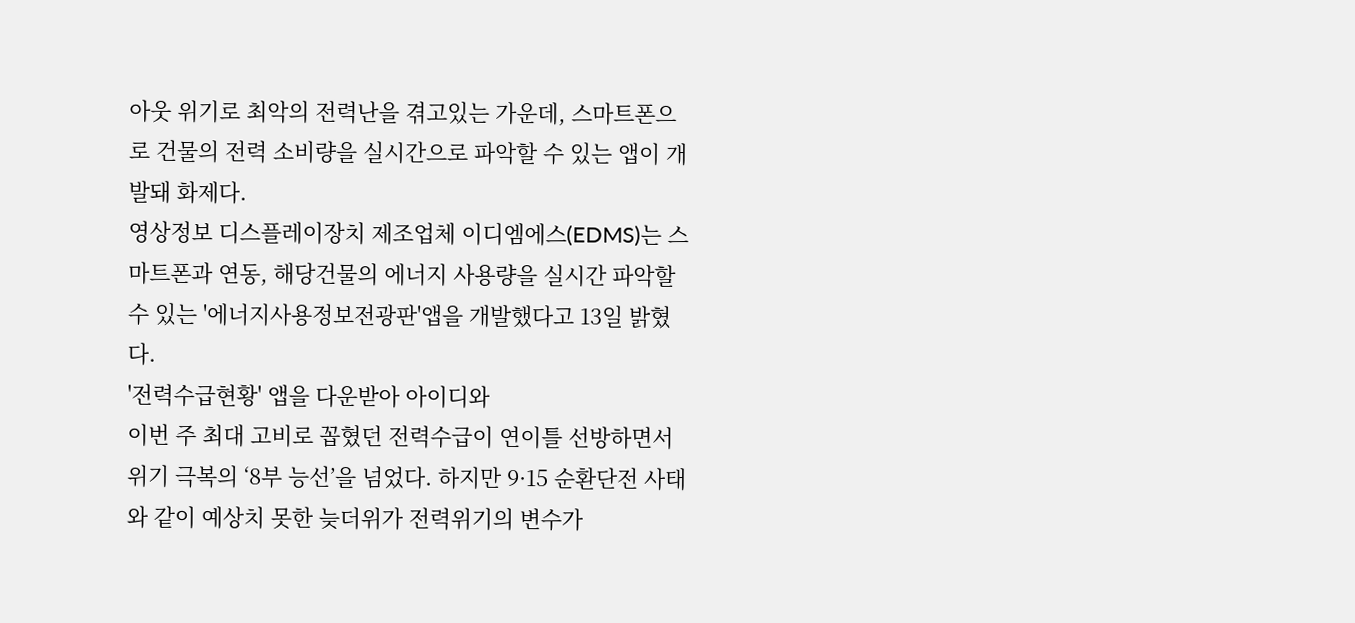아웃 위기로 최악의 전력난을 겪고있는 가운데, 스마트폰으로 건물의 전력 소비량을 실시간으로 파악할 수 있는 앱이 개발돼 화제다.
영상정보 디스플레이장치 제조업체 이디엠에스(EDMS)는 스마트폰과 연동, 해당건물의 에너지 사용량을 실시간 파악할수 있는 '에너지사용정보전광판'앱을 개발했다고 13일 밝혔다.
'전력수급현황' 앱을 다운받아 아이디와
이번 주 최대 고비로 꼽혔던 전력수급이 연이틀 선방하면서 위기 극복의 ‘8부 능선’을 넘었다. 하지만 9·15 순환단전 사태와 같이 예상치 못한 늦더위가 전력위기의 변수가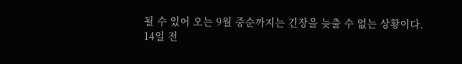될 수 있어 오는 9월 중순까지는 긴장을 늦출 수 없는 상황이다.
14일 전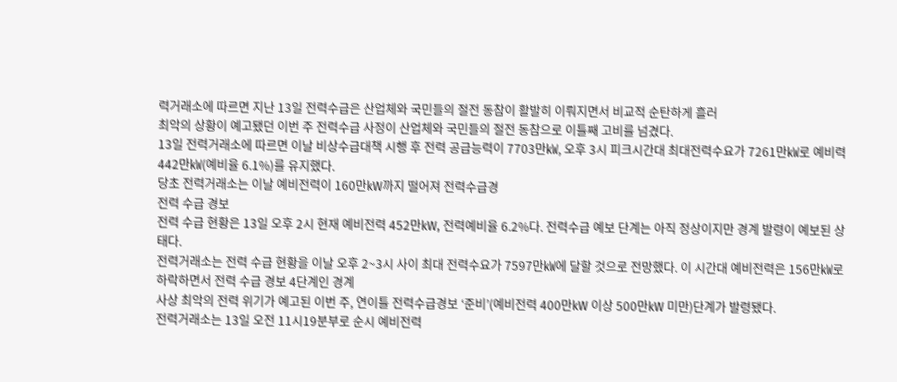력거래소에 따르면 지난 13일 전력수급은 산업체와 국민들의 절전 동참이 활발히 이뤄지면서 비교적 순탄하게 흘러
최악의 상황이 예고됐던 이번 주 전력수급 사정이 산업체와 국민들의 절전 동참으로 이틀째 고비를 넘겼다.
13일 전력거래소에 따르면 이날 비상수급대책 시행 후 전력 공급능력이 7703만㎾, 오후 3시 피크시간대 최대전력수요가 7261만㎾로 예비력 442만㎾(예비율 6.1%)를 유지했다.
당초 전력거래소는 이날 예비전력이 160만kW까지 떨어져 전력수급경
전력 수급 경보
전력 수급 현황은 13일 오후 2시 현재 예비전력 452만kW, 전력예비율 6.2%다. 전력수급 예보 단계는 아직 정상이지만 경계 발령이 예보된 상태다.
전력거래소는 전력 수급 현황을 이날 오후 2~3시 사이 최대 전력수요가 7597만㎾에 달할 것으로 전망했다. 이 시간대 예비전력은 156만㎾로 하락하면서 전력 수급 경보 4단계인 경계
사상 최악의 전력 위기가 예고된 이번 주, 연이틀 전력수급경보 ‘준비’(예비전력 400만kW 이상 500만kW 미만)단계가 발령됐다.
전력거래소는 13일 오전 11시19분부로 순시 예비전력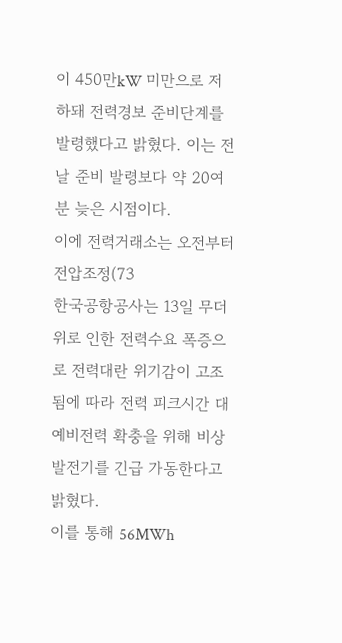이 450만kW 미만으로 저하돼 전력경보 준비단계를 발령했다고 밝혔다. 이는 전날 준비 발령보다 약 20여분 늦은 시점이다.
이에 전력거래소는 오전부터 전압조정(73
한국공항공사는 13일 무더위로 인한 전력수요 폭증으로 전력대란 위기감이 고조됨에 따라 전력 피크시간 대 예비전력 확충을 위해 비상발전기를 긴급 가동한다고 밝혔다.
이를 통해 56MWh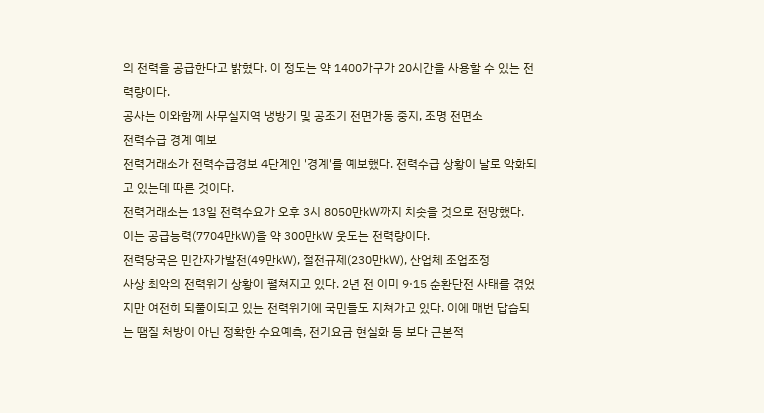의 전력을 공급한다고 밝혔다. 이 정도는 약 1400가구가 20시간을 사용할 수 있는 전력량이다.
공사는 이와함께 사무실지역 냉방기 및 공조기 전면가동 중지, 조명 전면소
전력수급 경계 예보
전력거래소가 전력수급경보 4단계인 '경계'를 예보했다. 전력수급 상황이 날로 악화되고 있는데 따른 것이다.
전력거래소는 13일 전력수요가 오후 3시 8050만㎾까지 치솟을 것으로 전망했다. 이는 공급능력(7704만㎾)을 약 300만㎾ 웃도는 전력량이다.
전력당국은 민간자가발전(49만㎾), 절전규제(230만㎾), 산업체 조업조정
사상 최악의 전력위기 상황이 펼쳐지고 있다. 2년 전 이미 9·15 순환단전 사태를 겪었지만 여전히 되풀이되고 있는 전력위기에 국민들도 지쳐가고 있다. 이에 매번 답습되는 땜질 처방이 아닌 정확한 수요예측, 전기요금 현실화 등 보다 근본적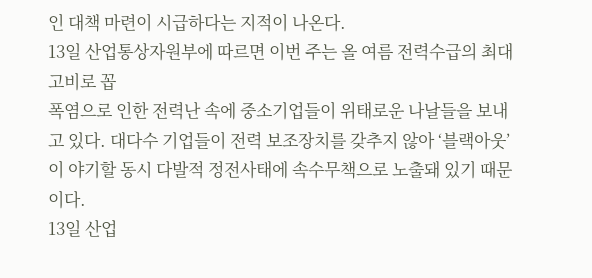인 대책 마련이 시급하다는 지적이 나온다.
13일 산업통상자원부에 따르면 이번 주는 올 여름 전력수급의 최대 고비로 꼽
폭염으로 인한 전력난 속에 중소기업들이 위태로운 나날들을 보내고 있다. 대다수 기업들이 전력 보조장치를 갖추지 않아 ‘블랙아웃’이 야기할 동시 다발적 정전사태에 속수무책으로 노출돼 있기 때문이다.
13일 산업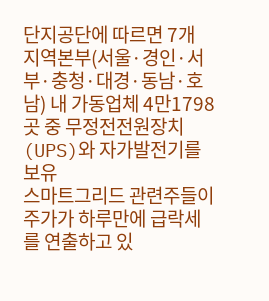단지공단에 따르면 7개 지역본부(서울·경인·서부·충청·대경·동남·호남) 내 가동업체 4만1798곳 중 무정전전원장치(UPS)와 자가발전기를 보유
스마트그리드 관련주들이 주가가 하루만에 급락세를 연출하고 있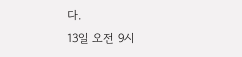다.
13일 오전 9시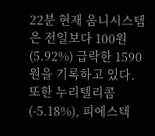22분 현재 옴니시스템은 전일보다 100원(5.92%) 급락한 1590원을 기록하고 있다.
또한 누리텔리콤(-5.18%), 피에스텍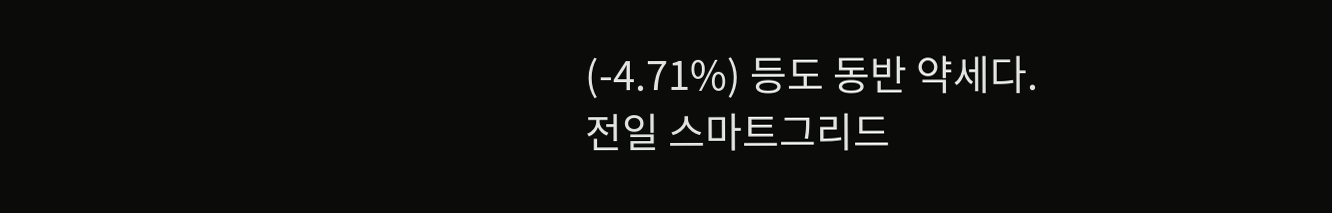(-4.71%) 등도 동반 약세다.
전일 스마트그리드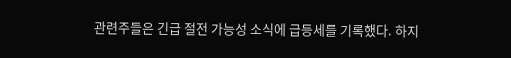관련주들은 긴급 절전 가능성 소식에 급등세를 기록했다. 하지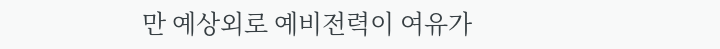만 예상외로 예비전력이 여유가